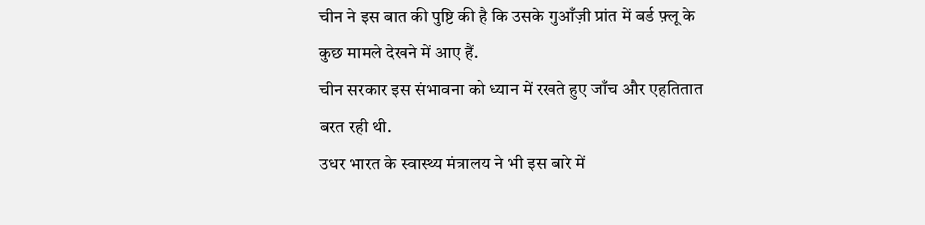चीन ने इस बात की पुष्टि की है कि उसके गुआँज़ी प्रांत में बर्ड फ़्लू के कुछ मामले देखने में आए हैं.
चीन सरकार इस संभावना को ध्यान में रखते हुए जाँच और एहतितात बरत रही थी.
उधर भारत के स्वास्थ्य मंत्रालय ने भी इस बारे में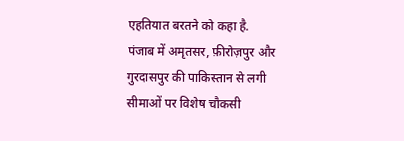एहतियात बरतने को कहा है.
पंजाब में अमृतसर, फ़ीरोज़पुर और गुरदासपुर की पाकिस्तान से लगी सीमाओं पर विशेष चौकसी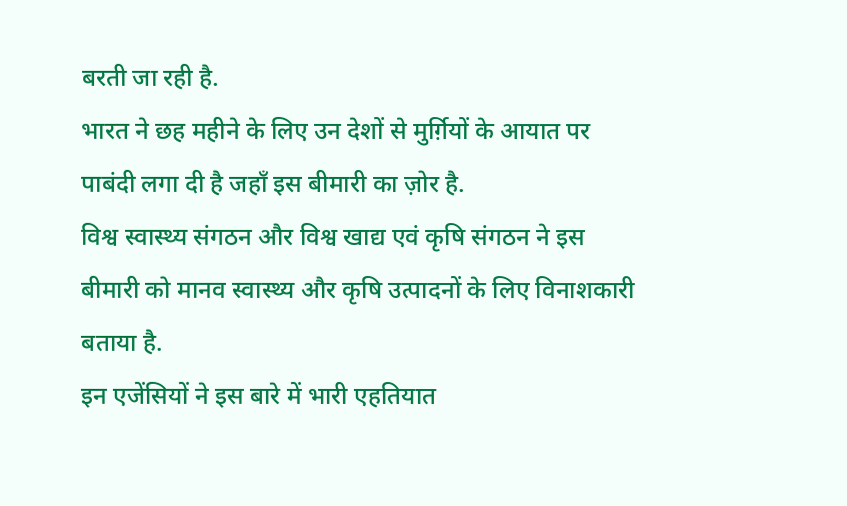बरती जा रही है.
भारत ने छह महीने के लिए उन देशों से मुर्ग़ियों के आयात पर पाबंदी लगा दी है जहाँ इस बीमारी का ज़ोर है.
विश्व स्वास्थ्य संगठन और विश्व खाद्य एवं कृषि संगठन ने इस बीमारी को मानव स्वास्थ्य और कृषि उत्पादनों के लिए विनाशकारी बताया है.
इन एजेंसियों ने इस बारे में भारी एहतियात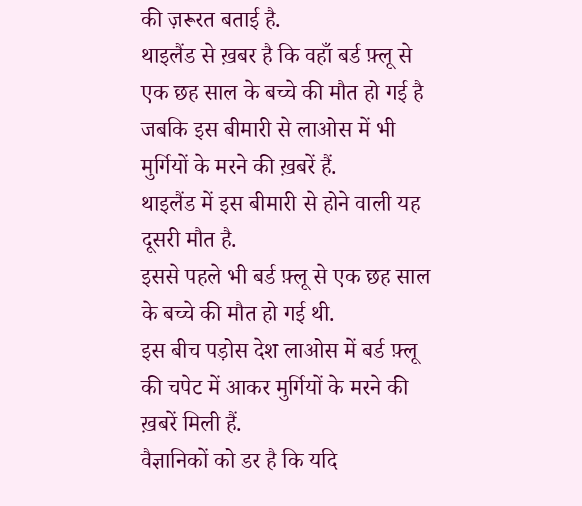की ज़रूरत बताई है.
थाइलैंड से ख़बर है कि वहाँ बर्ड फ़्लू से एक छह साल के बच्चे की मौत हो गई है जबकि इस बीमारी से लाओस में भी मुर्गियों के मरने की ख़बरें हैं.
थाइलैंड में इस बीमारी से होने वाली यह दूसरी मौत है.
इससे पहले भी बर्ड फ़्लू से एक छह साल के बच्चे की मौत हो गई थी.
इस बीच पड़ोस देश लाओस में बर्ड फ़्लू की चपेट में आकर मुर्गियों के मरने की ख़बरें मिली हैं.
वैज्ञानिकों को डर है कि यदि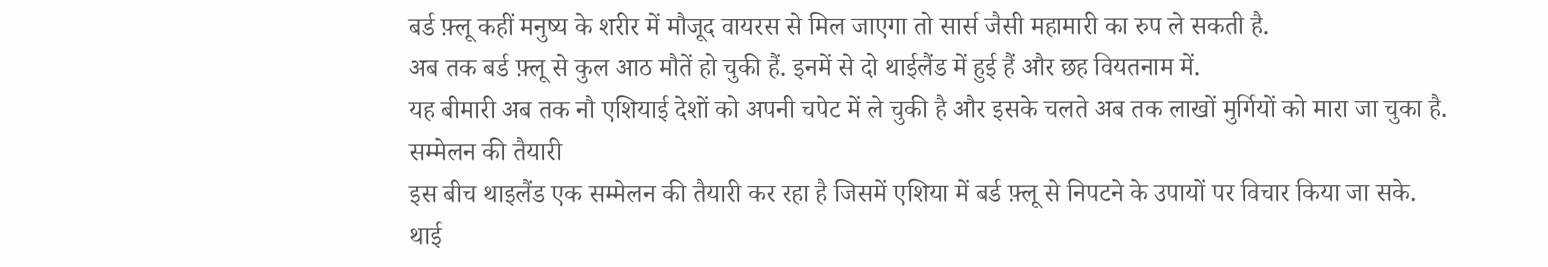बर्ड फ़्लू कहीं मनुष्य के शरीर में मौजूद वायरस से मिल जाएगा तो सार्स जैसी महामारी का रुप ले सकती है.
अब तक बर्ड फ़्लू से कुल आठ मौतें हो चुकी हैं. इनमें से दो थाईलैंड में हुई हैं और छह वियतनाम में.
यह बीमारी अब तक नौ एशियाई देशों को अपनी चपेट में ले चुकी है और इसके चलते अब तक लाखों मुर्गियों को मारा जा चुका है.
सम्मेलन की तैयारी
इस बीच थाइलैंड एक सम्मेलन की तैयारी कर रहा है जिसमें एशिया में बर्ड फ़्लू से निपटने के उपायों पर विचार किया जा सके.
थाई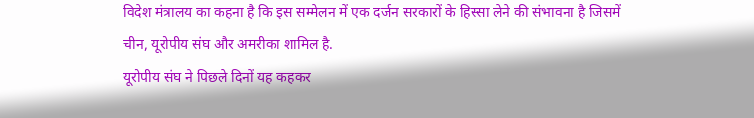विदेश मंत्रालय का कहना है कि इस सम्मेलन में एक दर्जन सरकारों के हिस्सा लेने की संभावना है जिसमें चीन, यूरोपीय संघ और अमरीका शामिल है.
यूरोपीय संघ ने पिछले दिनों यह कहकर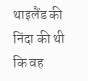थाइलैंड की निंदा की थी कि वह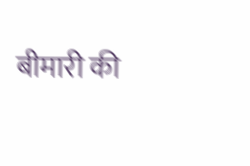बीमारी की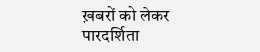ख़बरों को लेकर पारदर्शिता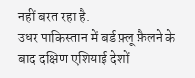नहीं बरत रहा है.
उधर पाकिस्तान में बर्ड फ़्लू फ़ैलने के बाद दक्षिण एशियाई देशों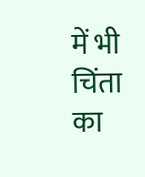में भी चिंता का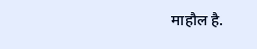माहौल है.